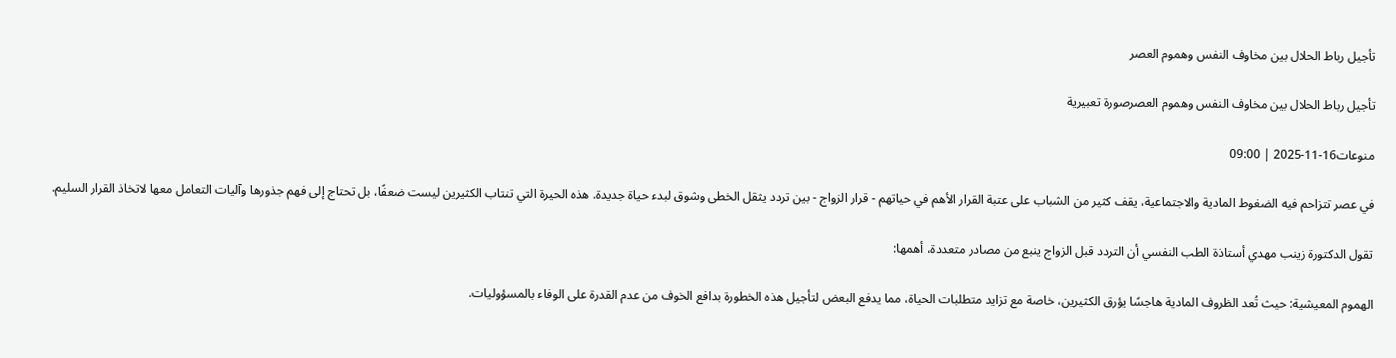تأجيل رباط الحلال بين مخاوف النفس وهموم العصر

تأجيل رباط الحلال بين مخاوف النفس وهموم العصرصورة تعبيرية

منوعات16-11-2025 | 09:00

في عصر تتزاحم فيه الضغوط المادية والاجتماعية، يقف كثير من الشباب على عتبة القرار الأهم في حياتهم - قرار الزواج - بين تردد يثقل الخطى وشوق لبدء حياة جديدة. هذه الحيرة التي تنتاب الكثيرين ليست ضعفًا، بل تحتاج إلى فهم جذورها وآليات التعامل معها لاتخاذ القرار السليم.

تقول الدكتورة زينب مهدي أستاذة الطب النفسي أن التردد قبل الزواج ينبع من مصادر متعددة، أهمها:

الهموم المعيشية: حيث تُعد الظروف المادية هاجسًا يؤرق الكثيرين، خاصة مع تزايد متطلبات الحياة، مما يدفع البعض لتأجيل هذه الخطورة بدافع الخوف من عدم القدرة على الوفاء بالمسؤوليات.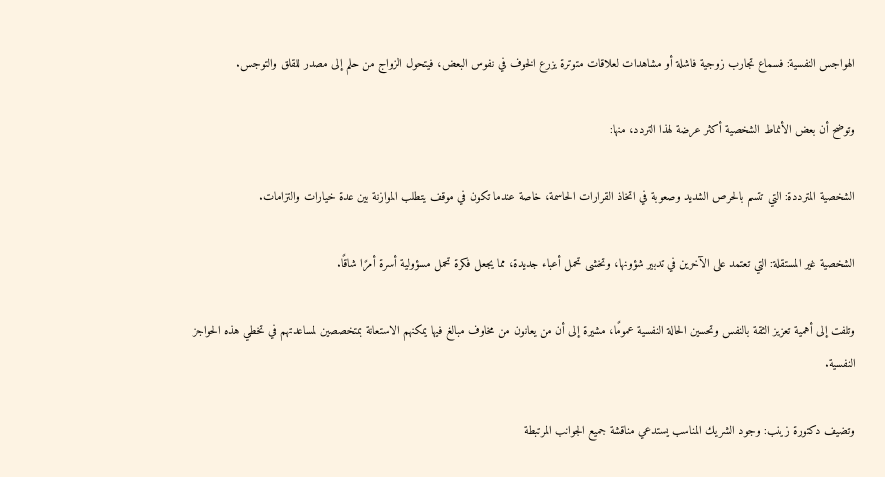الهواجس النفسية: فسماع تجارب زوجية فاشلة أو مشاهدات لعلاقات متوترة يزرع الخوف في نفوس البعض، فيتحول الزواج من حلم إلى مصدر للقلق والتوجس.

وتوضح أن بعض الأنماط الشخصية أكثر عرضة لهذا التردد، منها:

الشخصية المترددة: التي تتسم بالحرص الشديد وصعوبة في اتخاذ القرارات الحاسمة، خاصة عندما تكون في موقف يتطلب الموازنة بين عدة خيارات والتزامات.

الشخصية غير المستقلة: التي تعتمد على الآخرين في تدبير شؤونها، وتخشى تحمل أعباء جديدة، مما يجعل فكرة تحمل مسؤولية أسرة أمرًا شاقًا.

وتلفت إلى أهمية تعزيز الثقة بالنفس وتحسين الحالة النفسية عمومًا، مشيرة إلى أن من يعانون من مخاوف مبالغ فيها يمكنهم الاستعانة بمتخصصين لمساعدتهم في تخطي هذه الحواجز النفسية.

وتضيف دكتورة زينب: وجود الشريك المناسب يستدعي مناقشة جميع الجوانب المرتبطة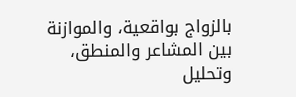بالزواج بواقعية، والموازنة بين المشاعر والمنطق، وتحليل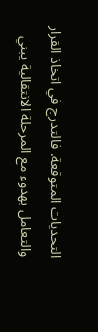التحديات المتوقعة. فالتدرج في اتخاذ القرار والتعامل بهدوء مع المرحلة الانتقالية يبني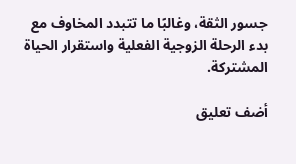جسور الثقة، وغالبًا ما تتبدد المخاوف مع بدء الرحلة الزوجية الفعلية واستقرار الحياة المشتركة.

أضف تعليق